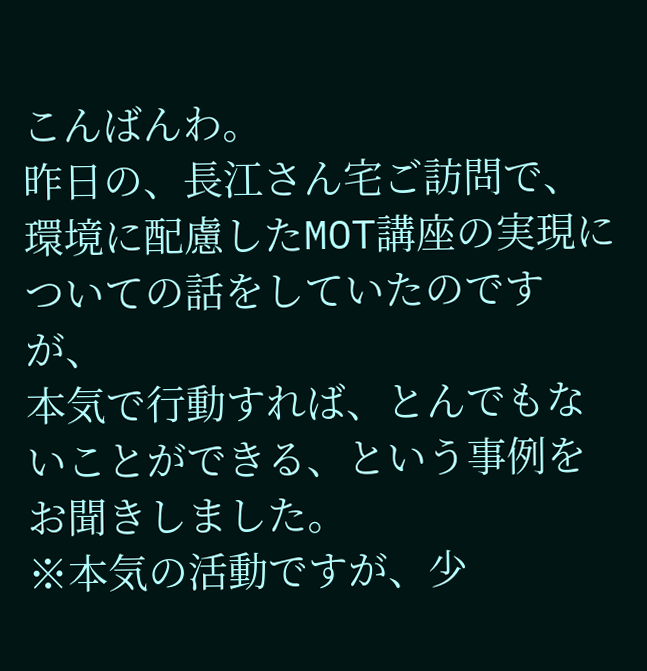こんばんわ。
昨日の、長江さん宅ご訪問で、環境に配慮したMOT講座の実現についての話をしていたのですが、
本気で行動すれば、とんでもないことができる、という事例をお聞きしました。
※本気の活動ですが、少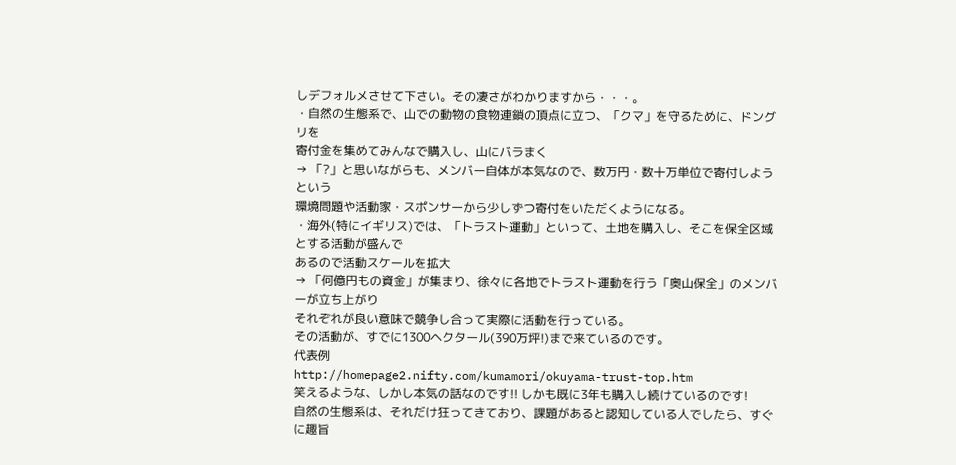しデフォルメさせて下さい。その凄さがわかりますから・・・。
・自然の生態系で、山での動物の食物連鎖の頂点に立つ、「クマ」を守るために、ドングリを
寄付金を集めてみんなで購入し、山にバラまく
→ 「?」と思いながらも、メンバー自体が本気なので、数万円・数十万単位で寄付しようという
環境問題や活動家・スポンサーから少しずつ寄付をいただくようになる。
・海外(特にイギリス)では、「トラスト運動」といって、土地を購入し、そこを保全区域とする活動が盛んで
あるので活動スケールを拡大
→ 「何億円もの資金」が集まり、徐々に各地でトラスト運動を行う「奥山保全」のメンバーが立ち上がり
それぞれが良い意味で競争し合って実際に活動を行っている。
その活動が、すでに1300ヘクタール(390万坪!)まで来ているのです。
代表例
http://homepage2.nifty.com/kumamori/okuyama-trust-top.htm
笑えるような、しかし本気の話なのです!! しかも既に3年も購入し続けているのです!
自然の生態系は、それだけ狂ってきており、課題があると認知している人でしたら、すぐに趣旨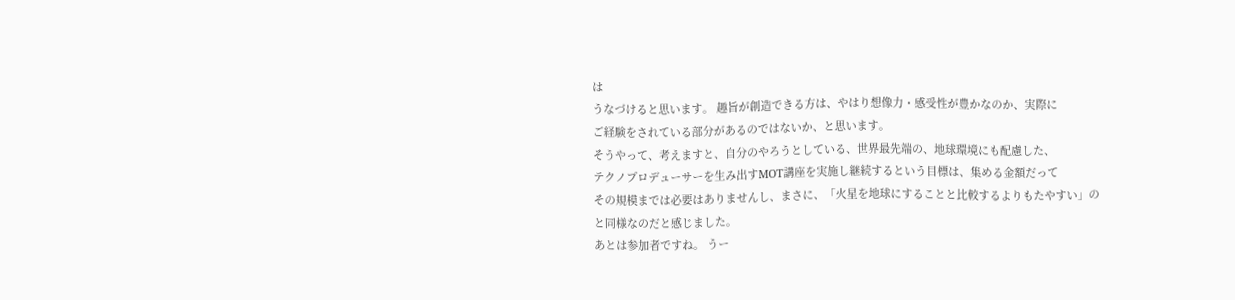は
うなづけると思います。 趣旨が創造できる方は、やはり想像力・感受性が豊かなのか、実際に
ご経験をされている部分があるのではないか、と思います。
そうやって、考えますと、自分のやろうとしている、世界最先端の、地球環境にも配慮した、
テクノプロデューサーを生み出すMOT講座を実施し継続するという目標は、集める金額だって
その規模までは必要はありませんし、まさに、「火星を地球にすることと比較するよりもたやすい」の
と同様なのだと感じました。
あとは参加者ですね。 うー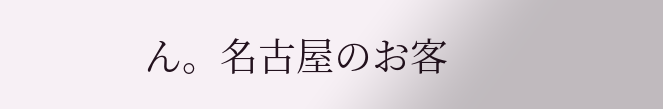ん。名古屋のお客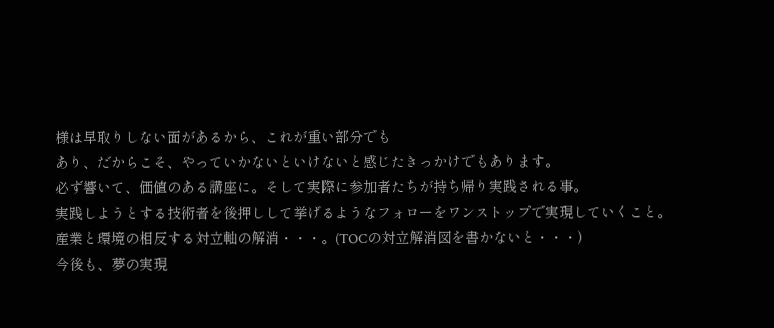様は早取りしない面があるから、これが重い部分でも
あり、だからこそ、やっていかないといけないと感じたきっかけでもあります。
必ず響いて、価値のある講座に。そして実際に参加者たちが持ち帰り実践される事。
実践しようとする技術者を後押しして挙げるようなフォローをワンストップで実現していくこと。
産業と環境の相反する対立軸の解消・・・。(TOCの対立解消図を書かないと・・・)
今後も、夢の実現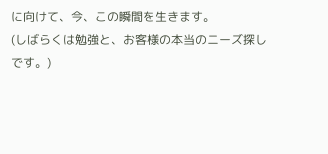に向けて、今、この瞬間を生きます。
(しばらくは勉強と、お客様の本当のニーズ探しです。)